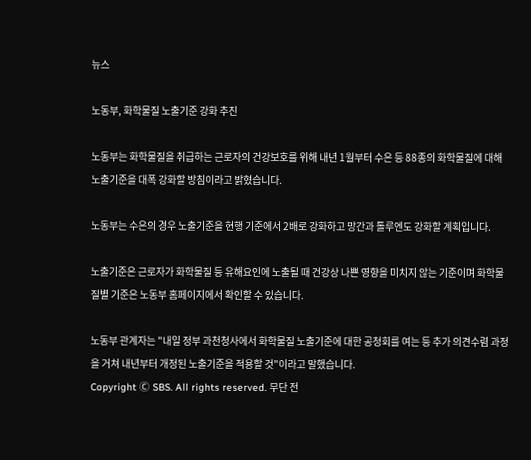뉴스

노동부, 화학물질 노출기준 강화 추진

노동부는 화학물질을 취급하는 근로자의 건강보호를 위해 내년 1월부터 수은 등 88종의 화학물질에 대해 노출기준을 대폭 강화할 방침이라고 밝혔습니다.

노동부는 수은의 경우 노출기준을 현행 기준에서 2배로 강화하고 망간과 톨루엔도 강화할 계획입니다.

노출기준은 근로자가 화학물질 등 유해요인에 노출될 때 건강상 나쁜 영향을 미치지 않는 기준이며 화학물질별 기준은 노동부 홈페이지에서 확인할 수 있습니다.

노동부 관계자는 "내일 정부 과천청사에서 화학물질 노출기준에 대한 공청회를 여는 등 추가 의견수렴 과정을 거쳐 내년부터 개정된 노출기준을 적용할 것"이라고 말했습니다.
Copyright Ⓒ SBS. All rights reserved. 무단 전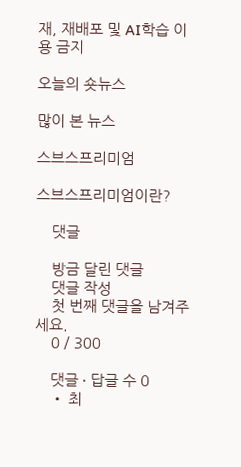재, 재배포 및 AI학습 이용 금지

오늘의 숏뉴스

많이 본 뉴스

스브스프리미엄

스브스프리미엄이란?

    댓글

    방금 달린 댓글
    댓글 작성
    첫 번째 댓글을 남겨주세요.
    0 / 300

    댓글 ∙ 답글 수 0
    • 최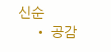신순
    • 공감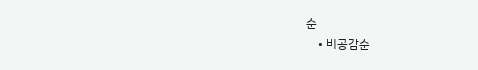순
    • 비공감순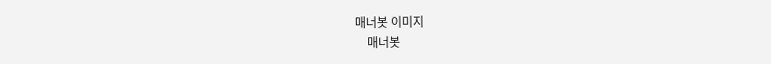매너봇 이미지
    매너봇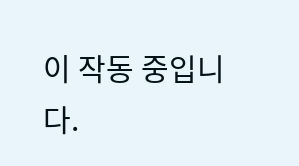이 작동 중입니다.